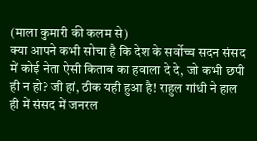(माला कुमारी की कलम से)
क्या आपने कभी सोचा है कि देश के सर्वोच्च सदन संसद में कोई नेता ऐसी किताब का हवाला दे दे, जो कभी छपी ही न हो? जी हां, ठीक यही हुआ है! राहुल गांधी ने हाल ही में संसद में जनरल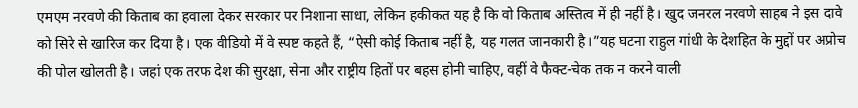एमएम नरवणे की किताब का हवाला देकर सरकार पर निशाना साधा, लेकिन हकीकत यह है कि वो किताब अस्तित्व में ही नहीं है। खुद जनरल नरवणे साहब ने इस दावे को सिरे से खारिज कर दिया है। एक वीडियो में वे स्पष्ट कहते हैं, “ऐसी कोई किताब नहीं है, यह गलत जानकारी है।”यह घटना राहुल गांधी के देशहित के मुद्दों पर अप्रोच की पोल खोलती है। जहां एक तरफ देश की सुरक्षा, सेना और राष्ट्रीय हितों पर बहस होनी चाहिए, वहीं वे फैक्ट-चेक तक न करने वाली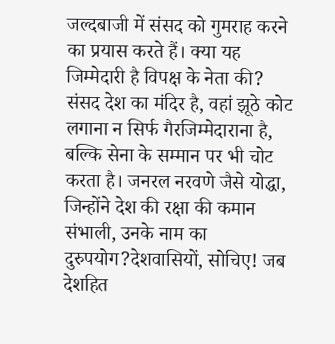जल्दबाजी में संसद को गुमराह करने का प्रयास करते हैं। क्या यह जिम्मेदारी है विपक्ष के नेता की? संसद देश का मंदिर है, वहां झूठे कोट लगाना न सिर्फ गैरजिम्मेदाराना है, बल्कि सेना के सम्मान पर भी चोट करता है। जनरल नरवणे जैसे योद्धा, जिन्होंने देश की रक्षा की कमान संभाली, उनके नाम का दुरुपयोग?देशवासियों, सोचिए! जब देशहित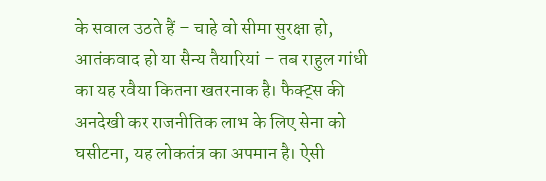के सवाल उठते हैं – चाहे वो सीमा सुरक्षा हो, आतंकवाद हो या सैन्य तैयारियां – तब राहुल गांधी का यह रवैया कितना खतरनाक है। फैक्ट्स की अनदेखी कर राजनीतिक लाभ के लिए सेना को घसीटना, यह लोकतंत्र का अपमान है। ऐसी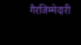गैरजिम्मेदारी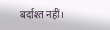बर्दाश्त नहीं।